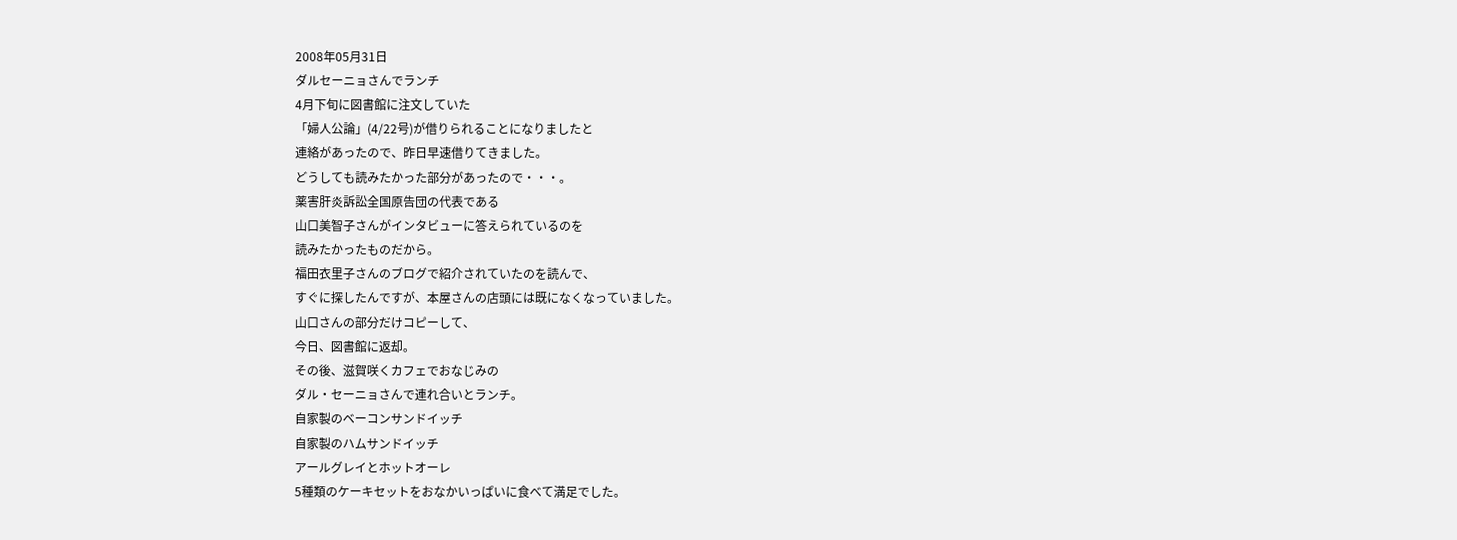2008年05月31日
ダルセーニョさんでランチ
4月下旬に図書館に注文していた
「婦人公論」(4/22号)が借りられることになりましたと
連絡があったので、昨日早速借りてきました。
どうしても読みたかった部分があったので・・・。
薬害肝炎訴訟全国原告団の代表である
山口美智子さんがインタビューに答えられているのを
読みたかったものだから。
福田衣里子さんのブログで紹介されていたのを読んで、
すぐに探したんですが、本屋さんの店頭には既になくなっていました。
山口さんの部分だけコピーして、
今日、図書館に返却。
その後、滋賀咲くカフェでおなじみの
ダル・セーニョさんで連れ合いとランチ。
自家製のベーコンサンドイッチ
自家製のハムサンドイッチ
アールグレイとホットオーレ
5種類のケーキセットをおなかいっぱいに食べて満足でした。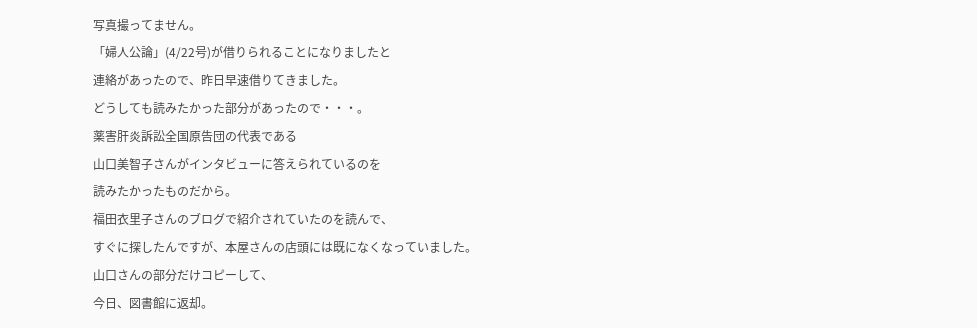写真撮ってません。
「婦人公論」(4/22号)が借りられることになりましたと
連絡があったので、昨日早速借りてきました。
どうしても読みたかった部分があったので・・・。
薬害肝炎訴訟全国原告団の代表である
山口美智子さんがインタビューに答えられているのを
読みたかったものだから。
福田衣里子さんのブログで紹介されていたのを読んで、
すぐに探したんですが、本屋さんの店頭には既になくなっていました。
山口さんの部分だけコピーして、
今日、図書館に返却。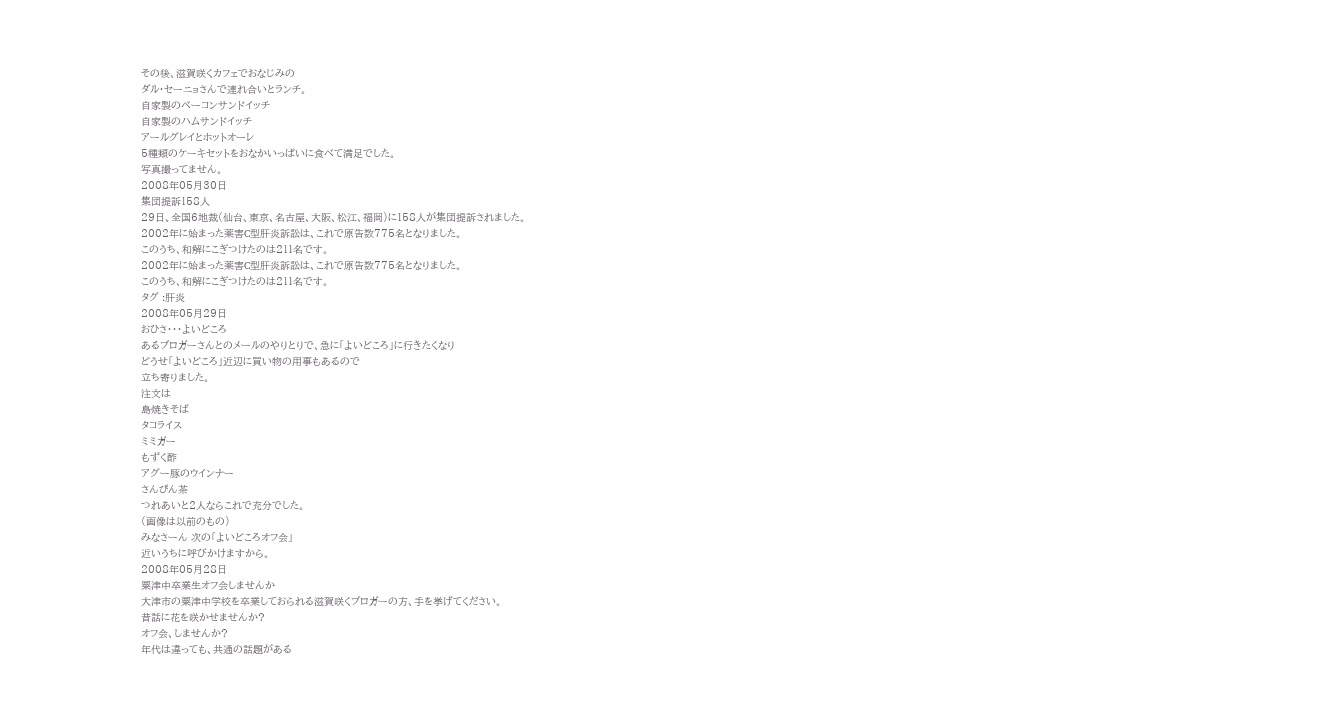その後、滋賀咲くカフェでおなじみの
ダル・セーニョさんで連れ合いとランチ。
自家製のベーコンサンドイッチ
自家製のハムサンドイッチ
アールグレイとホットオーレ
5種類のケーキセットをおなかいっぱいに食べて満足でした。
写真撮ってません。
2008年05月30日
集団提訴158人
29日、全国6地裁(仙台、東京、名古屋、大阪、松江、福岡)に158人が集団提訴されました。
2002年に始まった薬害C型肝炎訴訟は、これで原告数775名となりました。
このうち、和解にこぎつけたのは211名です。
2002年に始まった薬害C型肝炎訴訟は、これで原告数775名となりました。
このうち、和解にこぎつけたのは211名です。
タグ :肝炎
2008年05月29日
おひさ・・・よいどころ
あるブロガーさんとのメールのやりとりで、急に「よいどころ」に行きたくなり
どうせ「よいどころ」近辺に買い物の用事もあるので
立ち寄りました。
注文は
島焼きそば
タコライス
ミミガー
もずく酢
アグー豚のウインナー
さんぴん茶
つれあいと2人ならこれで充分でした。
(画像は以前のもの)
みなさーん 次の「よいどころオフ会」
近いうちに呼びかけますから。
2008年05月28日
粟津中卒業生オフ会しませんか
大津市の粟津中学校を卒業しておられる滋賀咲くブロガーの方、手を挙げてください。
昔話に花を咲かせませんか?
オフ会、しませんか?
年代は違っても、共通の話題がある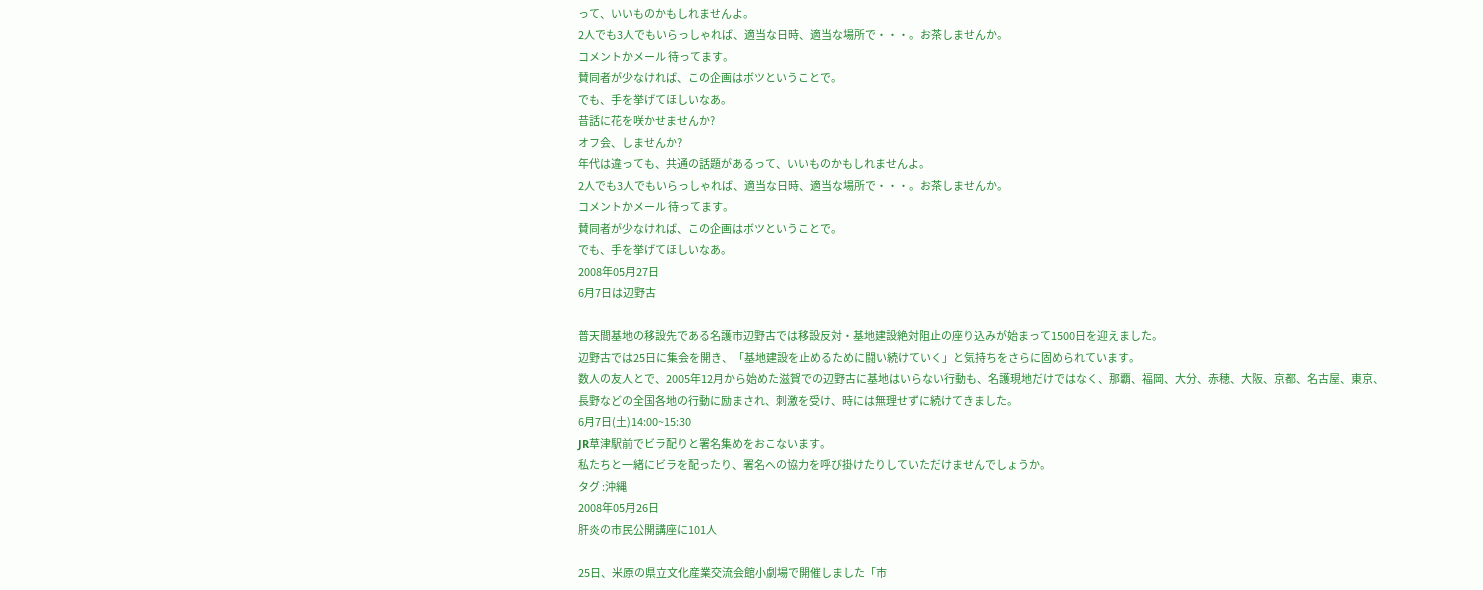って、いいものかもしれませんよ。
2人でも3人でもいらっしゃれば、適当な日時、適当な場所で・・・。お茶しませんか。
コメントかメール 待ってます。
賛同者が少なければ、この企画はボツということで。
でも、手を挙げてほしいなあ。
昔話に花を咲かせませんか?
オフ会、しませんか?
年代は違っても、共通の話題があるって、いいものかもしれませんよ。
2人でも3人でもいらっしゃれば、適当な日時、適当な場所で・・・。お茶しませんか。
コメントかメール 待ってます。
賛同者が少なければ、この企画はボツということで。
でも、手を挙げてほしいなあ。
2008年05月27日
6月7日は辺野古

普天間基地の移設先である名護市辺野古では移設反対・基地建設絶対阻止の座り込みが始まって1500日を迎えました。
辺野古では25日に集会を開き、「基地建設を止めるために闘い続けていく」と気持ちをさらに固められています。
数人の友人とで、2005年12月から始めた滋賀での辺野古に基地はいらない行動も、名護現地だけではなく、那覇、福岡、大分、赤穂、大阪、京都、名古屋、東京、長野などの全国各地の行動に励まされ、刺激を受け、時には無理せずに続けてきました。
6月7日(土)14:00~15:30
JR草津駅前でビラ配りと署名集めをおこないます。
私たちと一緒にビラを配ったり、署名への協力を呼び掛けたりしていただけませんでしょうか。
タグ :沖縄
2008年05月26日
肝炎の市民公開講座に101人

25日、米原の県立文化産業交流会館小劇場で開催しました「市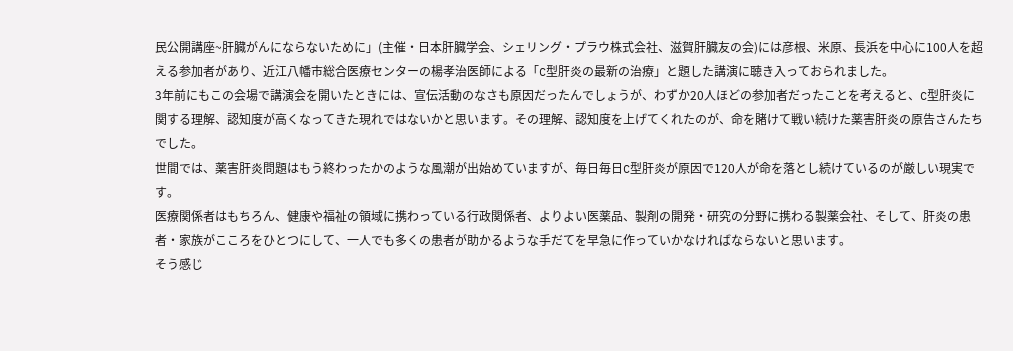民公開講座~肝臓がんにならないために」(主催・日本肝臓学会、シェリング・プラウ株式会社、滋賀肝臓友の会)には彦根、米原、長浜を中心に100人を超える参加者があり、近江八幡市総合医療センターの楊孝治医師による「C型肝炎の最新の治療」と題した講演に聴き入っておられました。
3年前にもこの会場で講演会を開いたときには、宣伝活動のなさも原因だったんでしょうが、わずか20人ほどの参加者だったことを考えると、C型肝炎に関する理解、認知度が高くなってきた現れではないかと思います。その理解、認知度を上げてくれたのが、命を賭けて戦い続けた薬害肝炎の原告さんたちでした。
世間では、薬害肝炎問題はもう終わったかのような風潮が出始めていますが、毎日毎日C型肝炎が原因で120人が命を落とし続けているのが厳しい現実です。
医療関係者はもちろん、健康や福祉の領域に携わっている行政関係者、よりよい医薬品、製剤の開発・研究の分野に携わる製薬会社、そして、肝炎の患者・家族がこころをひとつにして、一人でも多くの患者が助かるような手だてを早急に作っていかなければならないと思います。
そう感じ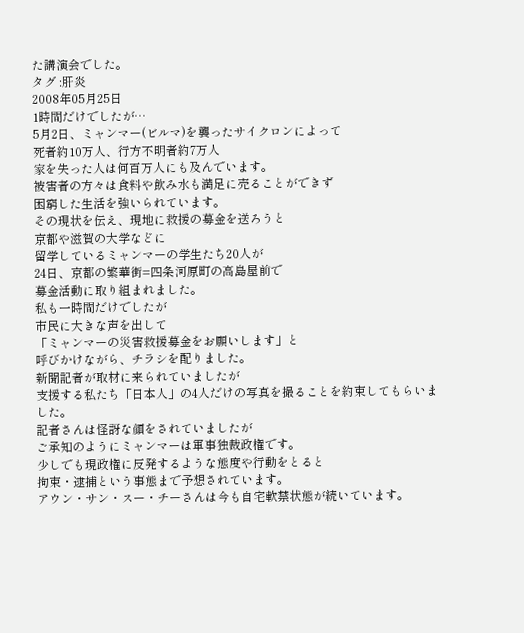た講演会でした。
タグ :肝炎
2008年05月25日
1時間だけでしたが…
5月2日、ミャンマー(ビルマ)を襲ったサイクロンによって
死者約10万人、行方不明者約7万人
家を失った人は何百万人にも及んでいます。
被害者の方々は食料や飲み水も満足に売ることができず
困窮した生活を強いられています。
その現状を伝え、現地に救援の募金を送ろうと
京都や滋賀の大学などに
留学しているミャンマーの学生たち20人が
24日、京都の繁華街=四条河原町の高島屋前で
募金活動に取り組まれました。
私も一時間だけでしたが
市民に大きな声を出して
「ミャンマーの災害救援募金をお願いします」と
呼びかけながら、チラシを配りました。
新聞記者が取材に来られていましたが
支援する私たち「日本人」の4人だけの写真を撮ることを約束してもらいました。
記者さんは怪訝な顔をされていましたが
ご承知のようにミャンマーは軍事独裁政権です。
少しでも現政権に反発するような態度や行動をとると
拘束・逮捕という事態まで予想されています。
アウン・サン・スー・チーさんは今も自宅軟禁状態が続いています。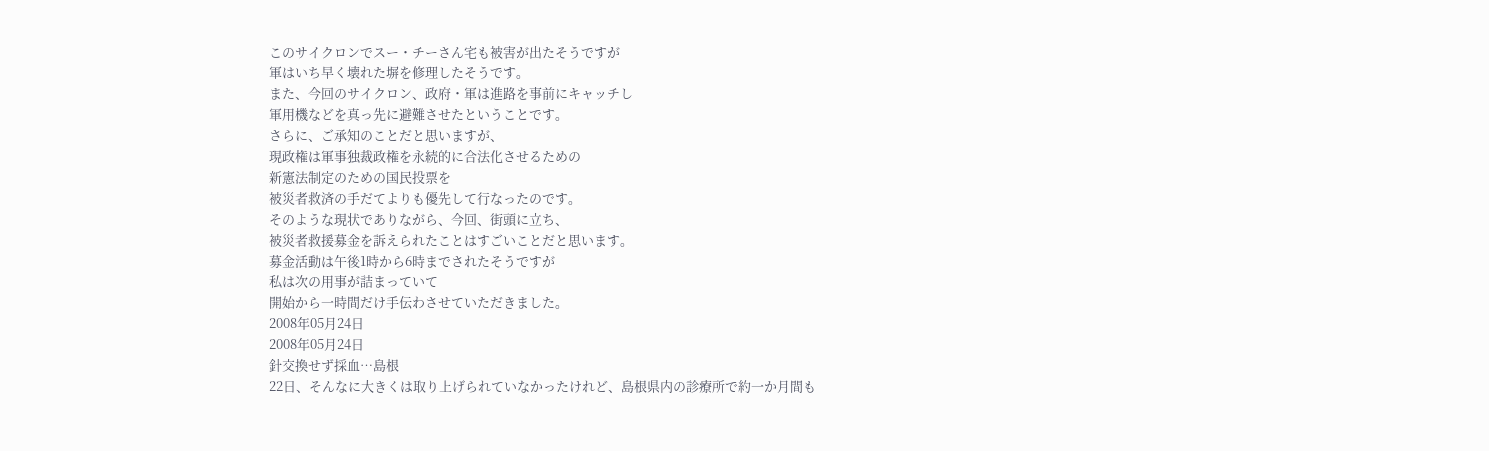このサイクロンでスー・チーさん宅も被害が出たそうですが
軍はいち早く壊れた塀を修理したそうです。
また、今回のサイクロン、政府・軍は進路を事前にキャッチし
軍用機などを真っ先に避難させたということです。
さらに、ご承知のことだと思いますが、
現政権は軍事独裁政権を永続的に合法化させるための
新憲法制定のための国民投票を
被災者救済の手だてよりも優先して行なったのです。
そのような現状でありながら、今回、街頭に立ち、
被災者救援募金を訴えられたことはすごいことだと思います。
募金活動は午後1時から6時までされたそうですが
私は次の用事が詰まっていて
開始から一時間だけ手伝わさせていただきました。
2008年05月24日
2008年05月24日
針交換せず採血…島根
22日、そんなに大きくは取り上げられていなかったけれど、島根県内の診療所で約一か月間も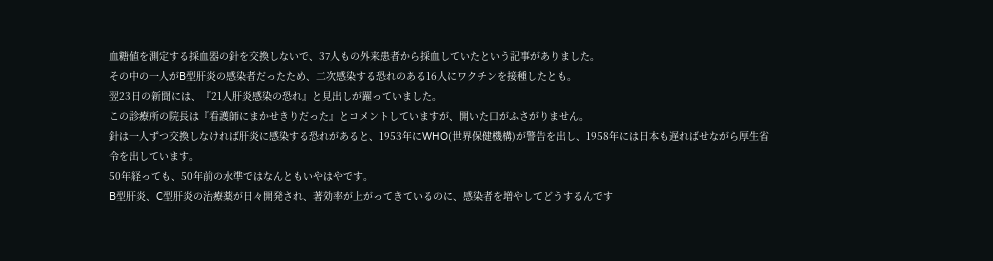血糖値を測定する採血器の針を交換しないで、37人もの外来患者から採血していたという記事がありました。
その中の一人がB型肝炎の感染者だったため、二次感染する恐れのある16人にワクチンを接種したとも。
翌23日の新聞には、『21人肝炎感染の恐れ』と見出しが躍っていました。
この診療所の院長は『看護師にまかせきりだった』とコメントしていますが、開いた口がふさがりません。
針は一人ずつ交換しなければ肝炎に感染する恐れがあると、1953年にWHO(世界保健機構)が警告を出し、1958年には日本も遅ればせながら厚生省令を出しています。
50年経っても、50年前の水準ではなんともいやはやです。
B型肝炎、C型肝炎の治療薬が日々開発され、著効率が上がってきているのに、感染者を増やしてどうするんです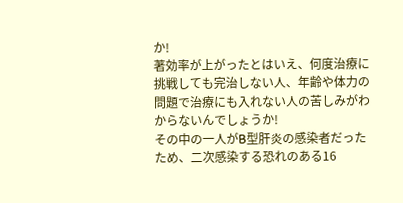か!
著効率が上がったとはいえ、何度治療に挑戦しても完治しない人、年齢や体力の問題で治療にも入れない人の苦しみがわからないんでしょうか!
その中の一人がB型肝炎の感染者だったため、二次感染する恐れのある16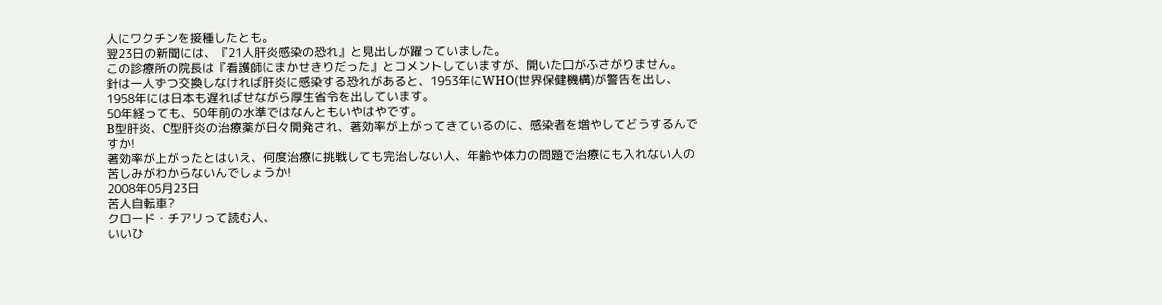人にワクチンを接種したとも。
翌23日の新聞には、『21人肝炎感染の恐れ』と見出しが躍っていました。
この診療所の院長は『看護師にまかせきりだった』とコメントしていますが、開いた口がふさがりません。
針は一人ずつ交換しなければ肝炎に感染する恐れがあると、1953年にWHO(世界保健機構)が警告を出し、1958年には日本も遅ればせながら厚生省令を出しています。
50年経っても、50年前の水準ではなんともいやはやです。
B型肝炎、C型肝炎の治療薬が日々開発され、著効率が上がってきているのに、感染者を増やしてどうするんですか!
著効率が上がったとはいえ、何度治療に挑戦しても完治しない人、年齢や体力の問題で治療にも入れない人の苦しみがわからないんでしょうか!
2008年05月23日
苦人自転車?
クロード・チアリって読む人、
いいひ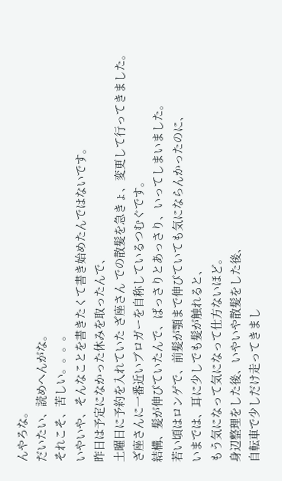んやろな。
だいたい、読めへんがな。
それこそ、苦しい。。。。
いやいや、そんなことを書きたくて書き始めたんではないです。
昨日は予定になかった休みを取ったんで、
土曜日に予約を入れていた ざ座さん での散髪を急きょ、変更して行ってきました。
ざ座さんに一番近いブロガーを自称しているつむぐです。
結構、髪が伸びていたんで、ばっさりとあっさり、いってしまいました。
若い頃はロンゲで、前髪が顎まで伸びていても気にならんかったのに、
いまでは、耳に少しでも髪が触れると、
もう気になって気になって仕方ないほど。
身辺整理をした後、いやいや散髪をした後、
自転車で少しだけ走ってきまし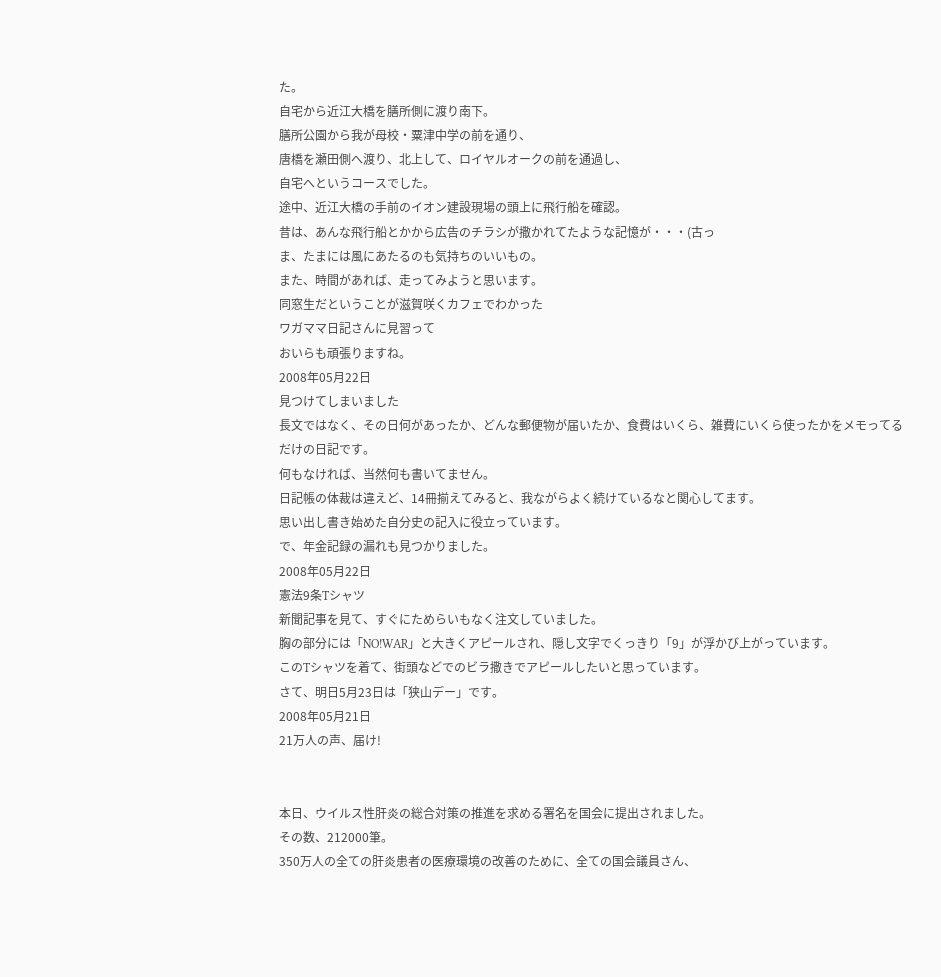た。
自宅から近江大橋を膳所側に渡り南下。
膳所公園から我が母校・粟津中学の前を通り、
唐橋を瀬田側へ渡り、北上して、ロイヤルオークの前を通過し、
自宅へというコースでした。
途中、近江大橋の手前のイオン建設現場の頭上に飛行船を確認。
昔は、あんな飛行船とかから広告のチラシが撒かれてたような記憶が・・・(古っ
ま、たまには風にあたるのも気持ちのいいもの。
また、時間があれば、走ってみようと思います。
同窓生だということが滋賀咲くカフェでわかった
ワガママ日記さんに見習って
おいらも頑張りますね。
2008年05月22日
見つけてしまいました
長文ではなく、その日何があったか、どんな郵便物が届いたか、食費はいくら、雑費にいくら使ったかをメモってるだけの日記です。
何もなければ、当然何も書いてません。
日記帳の体裁は違えど、14冊揃えてみると、我ながらよく続けているなと関心してます。
思い出し書き始めた自分史の記入に役立っています。
で、年金記録の漏れも見つかりました。
2008年05月22日
憲法9条Tシャツ
新聞記事を見て、すぐにためらいもなく注文していました。
胸の部分には「NO!WAR」と大きくアピールされ、隠し文字でくっきり「9」が浮かび上がっています。
このTシャツを着て、街頭などでのビラ撒きでアピールしたいと思っています。
さて、明日5月23日は「狭山デー」です。
2008年05月21日
21万人の声、届け!


本日、ウイルス性肝炎の総合対策の推進を求める署名を国会に提出されました。
その数、212000筆。
350万人の全ての肝炎患者の医療環境の改善のために、全ての国会議員さん、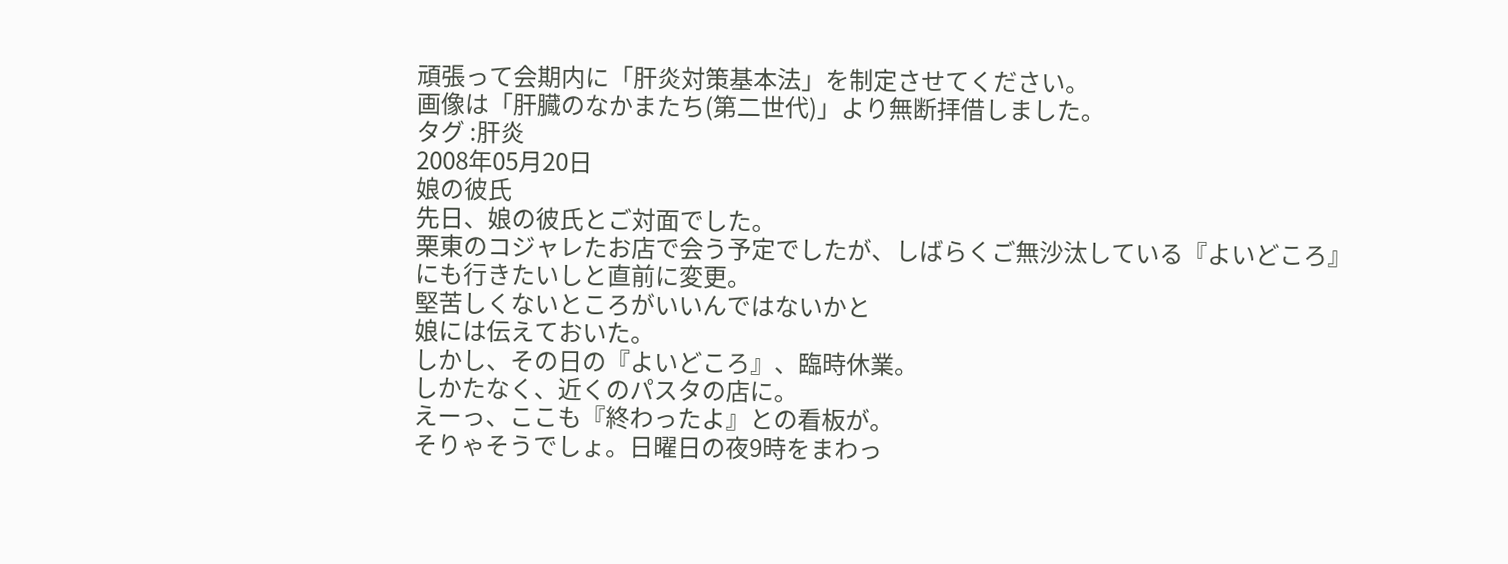頑張って会期内に「肝炎対策基本法」を制定させてください。
画像は「肝臓のなかまたち(第二世代)」より無断拝借しました。
タグ :肝炎
2008年05月20日
娘の彼氏
先日、娘の彼氏とご対面でした。
栗東のコジャレたお店で会う予定でしたが、しばらくご無沙汰している『よいどころ』にも行きたいしと直前に変更。
堅苦しくないところがいいんではないかと
娘には伝えておいた。
しかし、その日の『よいどころ』、臨時休業。
しかたなく、近くのパスタの店に。
えーっ、ここも『終わったよ』との看板が。
そりゃそうでしょ。日曜日の夜9時をまわっ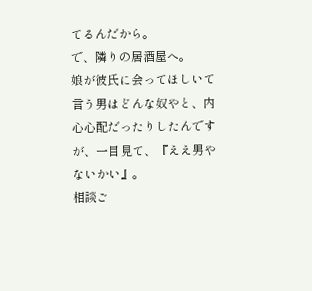てるんだから。
で、隣りの居酒屋へ。
娘が彼氏に会ってほしいて言う男はどんな奴やと、内心心配だったりしたんですが、一目見て、『ええ男やないかい』。
相談ご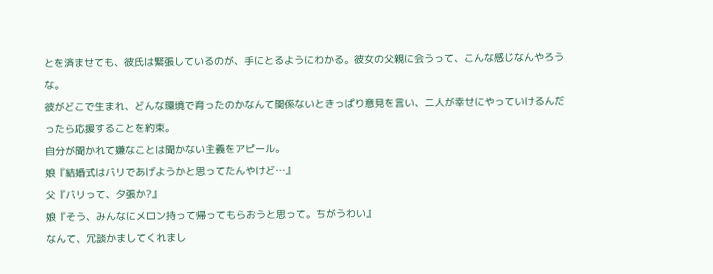とを済ませても、彼氏は緊張しているのが、手にとるようにわかる。彼女の父親に会うって、こんな感じなんやろうな。
彼がどこで生まれ、どんな環境で育ったのかなんて関係ないときっぱり意見を言い、二人が幸せにやっていけるんだったら応援することを約束。
自分が聞かれて嫌なことは聞かない主義をアピール。
娘『結婚式はバリであげようかと思ってたんやけど…』
父『バリって、夕張か?』
娘『そう、みんなにメロン持って帰ってもらおうと思って。ちがうわい』
なんて、冗談かましてくれまし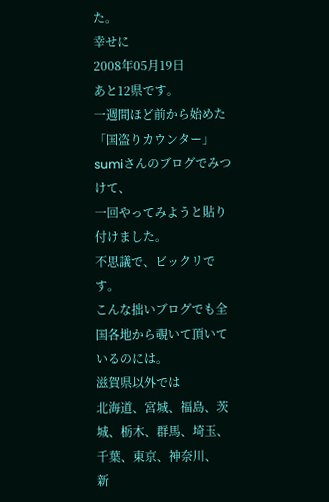た。
幸せに
2008年05月19日
あと12県です。
一週間ほど前から始めた
「国盗りカウンター」
sumiさんのブログでみつけて、
一回やってみようと貼り付けました。
不思議で、ビックリです。
こんな拙いブログでも全国各地から覗いて頂いているのには。
滋賀県以外では
北海道、宮城、福島、茨城、栃木、群馬、埼玉、千葉、東京、神奈川、
新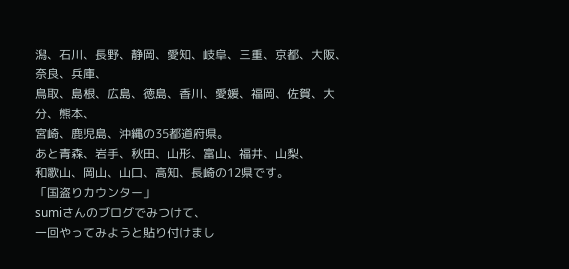潟、石川、長野、静岡、愛知、岐阜、三重、京都、大阪、奈良、兵庫、
鳥取、島根、広島、徳島、香川、愛媛、福岡、佐賀、大分、熊本、
宮崎、鹿児島、沖縄の35都道府県。
あと青森、岩手、秋田、山形、富山、福井、山梨、
和歌山、岡山、山口、高知、長崎の12県です。
「国盗りカウンター」
sumiさんのブログでみつけて、
一回やってみようと貼り付けまし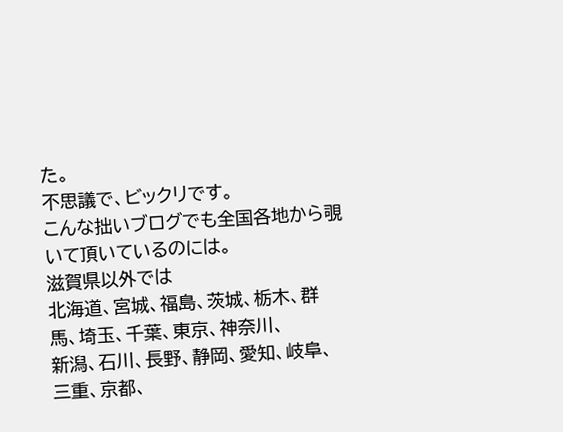た。
不思議で、ビックリです。
こんな拙いブログでも全国各地から覗いて頂いているのには。
滋賀県以外では
北海道、宮城、福島、茨城、栃木、群馬、埼玉、千葉、東京、神奈川、
新潟、石川、長野、静岡、愛知、岐阜、三重、京都、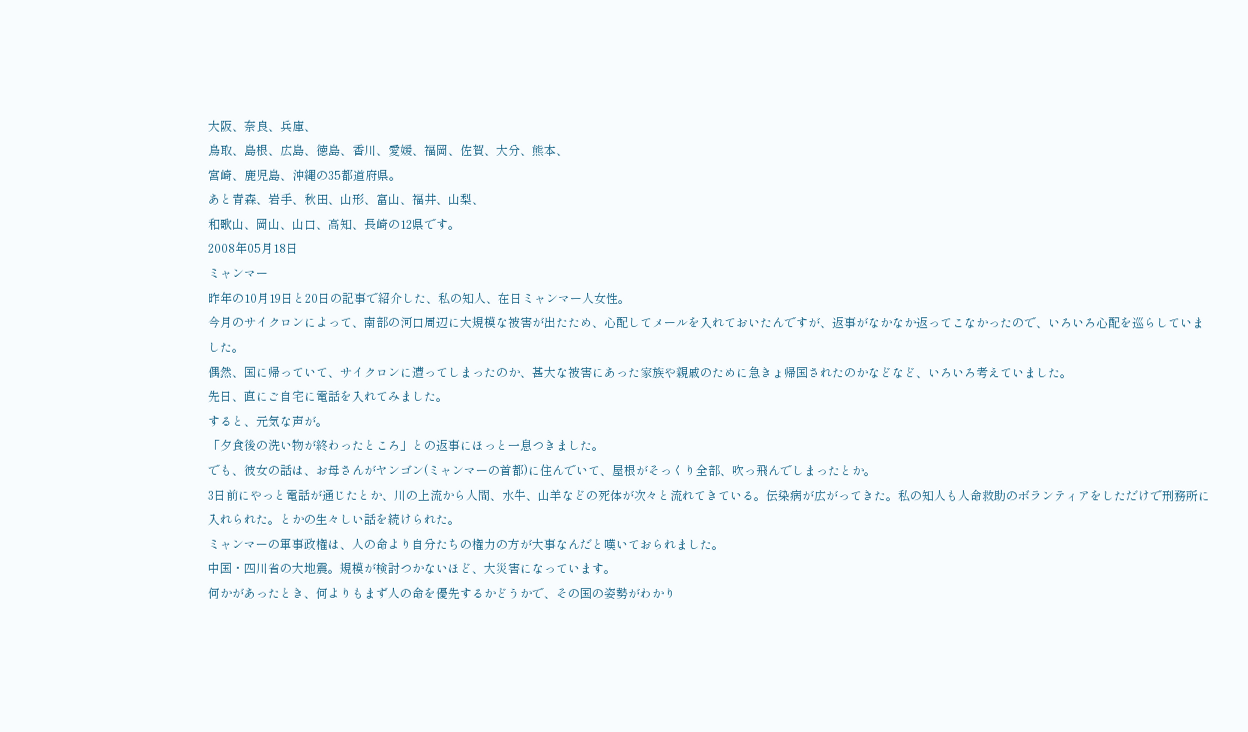大阪、奈良、兵庫、
鳥取、島根、広島、徳島、香川、愛媛、福岡、佐賀、大分、熊本、
宮崎、鹿児島、沖縄の35都道府県。
あと青森、岩手、秋田、山形、富山、福井、山梨、
和歌山、岡山、山口、高知、長崎の12県です。
2008年05月18日
ミャンマー
昨年の10月19日と20日の記事で紹介した、私の知人、在日ミャンマー人女性。
今月のサイクロンによって、南部の河口周辺に大規模な被害が出たため、心配してメールを入れておいたんですが、返事がなかなか返ってこなかったので、いろいろ心配を巡らしていました。
偶然、国に帰っていて、サイクロンに遭ってしまったのか、甚大な被害にあった家族や親戚のために急きょ帰国されたのかなどなど、いろいろ考えていました。
先日、直にご自宅に電話を入れてみました。
すると、元気な声が。
「夕食後の洗い物が終わったところ」との返事にほっと一息つきました。
でも、彼女の話は、お母さんがヤンゴン(ミャンマーの首都)に住んでいて、屋根がそっくり全部、吹っ飛んでしまったとか。
3日前にやっと電話が通じたとか、川の上流から人間、水牛、山羊などの死体が次々と流れてきている。伝染病が広がってきた。私の知人も人命救助のボランティアをしただけで刑務所に入れられた。とかの生々しい話を続けられた。
ミャンマーの軍事政権は、人の命より自分たちの権力の方が大事なんだと嘆いておられました。
中国・四川省の大地震。規模が検討つかないほど、大災害になっています。
何かがあったとき、何よりもまず人の命を優先するかどうかで、その国の姿勢がわかり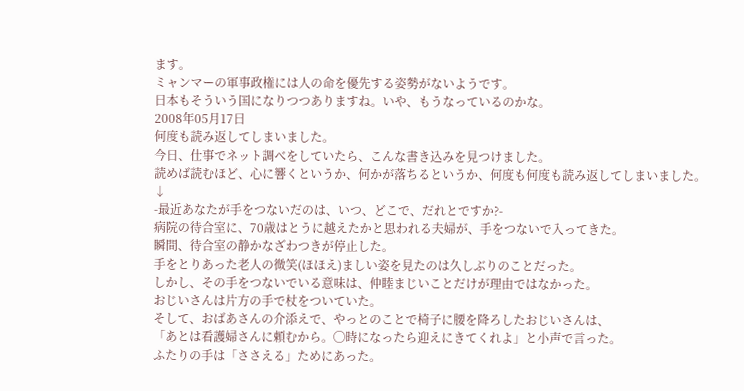ます。
ミャンマーの軍事政権には人の命を優先する姿勢がないようです。
日本もそういう国になりつつありますね。いや、もうなっているのかな。
2008年05月17日
何度も読み返してしまいました。
今日、仕事でネット調べをしていたら、こんな書き込みを見つけました。
読めば読むほど、心に響くというか、何かが落ちるというか、何度も何度も読み返してしまいました。
↓
-最近あなたが手をつないだのは、いつ、どこで、だれとですか?-
病院の待合室に、70歳はとうに越えたかと思われる夫婦が、手をつないで入ってきた。
瞬間、待合室の静かなざわつきが停止した。
手をとりあった老人の微笑(ほほえ)ましい姿を見たのは久しぶりのことだった。
しかし、その手をつないでいる意味は、仲睦まじいことだけが理由ではなかった。
おじいさんは片方の手で杖をついていた。
そして、おばあさんの介添えで、やっとのことで椅子に腰を降ろしたおじいさんは、
「あとは看護婦さんに頼むから。◯時になったら迎えにきてくれよ」と小声で言った。
ふたりの手は「ささえる」ためにあった。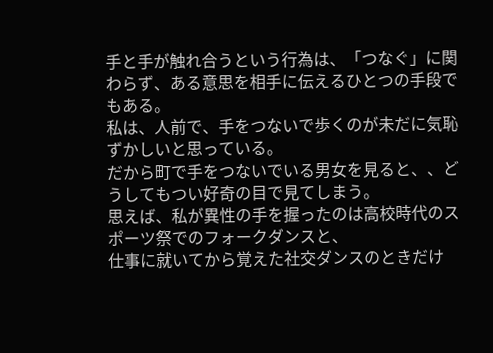手と手が触れ合うという行為は、「つなぐ」に関わらず、ある意思を相手に伝えるひとつの手段でもある。
私は、人前で、手をつないで歩くのが未だに気恥ずかしいと思っている。
だから町で手をつないでいる男女を見ると、、どうしてもつい好奇の目で見てしまう。
思えば、私が異性の手を握ったのは高校時代のスポーツ祭でのフォークダンスと、
仕事に就いてから覚えた社交ダンスのときだけ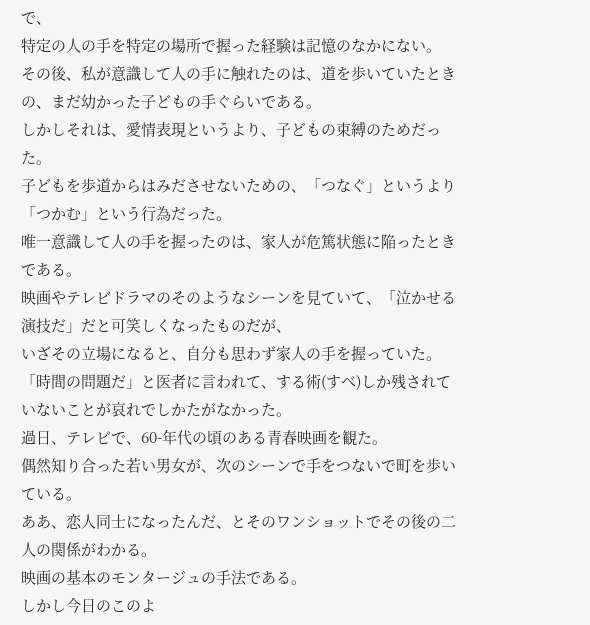で、
特定の人の手を特定の場所で握った経験は記憶のなかにない。
その後、私が意識して人の手に触れたのは、道を歩いていたときの、まだ幼かった子どもの手ぐらいである。
しかしそれは、愛情表現というより、子どもの束縛のためだった。
子どもを歩道からはみださせないための、「つなぐ」というより「つかむ」という行為だった。
唯一意識して人の手を握ったのは、家人が危篤状態に陥ったときである。
映画やテレビドラマのそのようなシーンを見ていて、「泣かせる演技だ」だと可笑しくなったものだが、
いざその立場になると、自分も思わず家人の手を握っていた。
「時間の問題だ」と医者に言われて、する術(すべ)しか残されていないことが哀れでしかたがなかった。
過日、テレビで、60-年代の頃のある青春映画を観た。
偶然知り合った若い男女が、次のシーンで手をつないで町を歩いている。
ああ、恋人同士になったんだ、とそのワンショットでその後の二人の関係がわかる。
映画の基本のモンタージュの手法である。
しかし今日のこのよ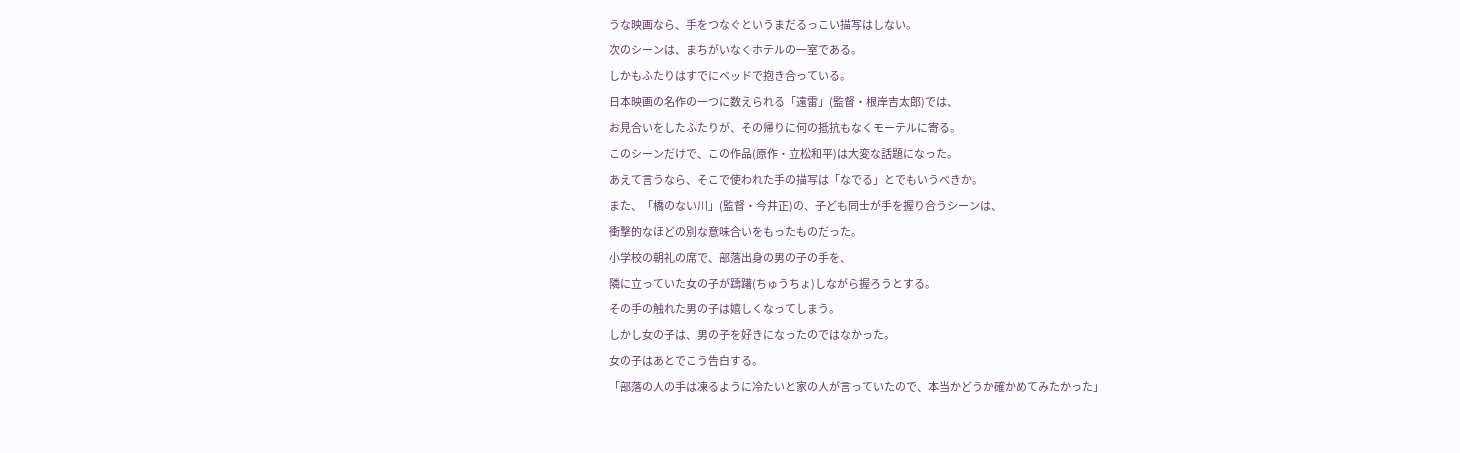うな映画なら、手をつなぐというまだるっこい描写はしない。
次のシーンは、まちがいなくホテルの一室である。
しかもふたりはすでにベッドで抱き合っている。
日本映画の名作の一つに数えられる「遠雷」(監督・根岸吉太郎)では、
お見合いをしたふたりが、その帰りに何の抵抗もなくモーテルに寄る。
このシーンだけで、この作品(原作・立松和平)は大変な話題になった。
あえて言うなら、そこで使われた手の描写は「なでる」とでもいうべきか。
また、「橋のない川」(監督・今井正)の、子ども同士が手を握り合うシーンは、
衝撃的なほどの別な意味合いをもったものだった。
小学校の朝礼の席で、部落出身の男の子の手を、
隣に立っていた女の子が躊躇(ちゅうちょ)しながら握ろうとする。
その手の触れた男の子は嬉しくなってしまう。
しかし女の子は、男の子を好きになったのではなかった。
女の子はあとでこう告白する。
「部落の人の手は凍るように冷たいと家の人が言っていたので、本当かどうか確かめてみたかった」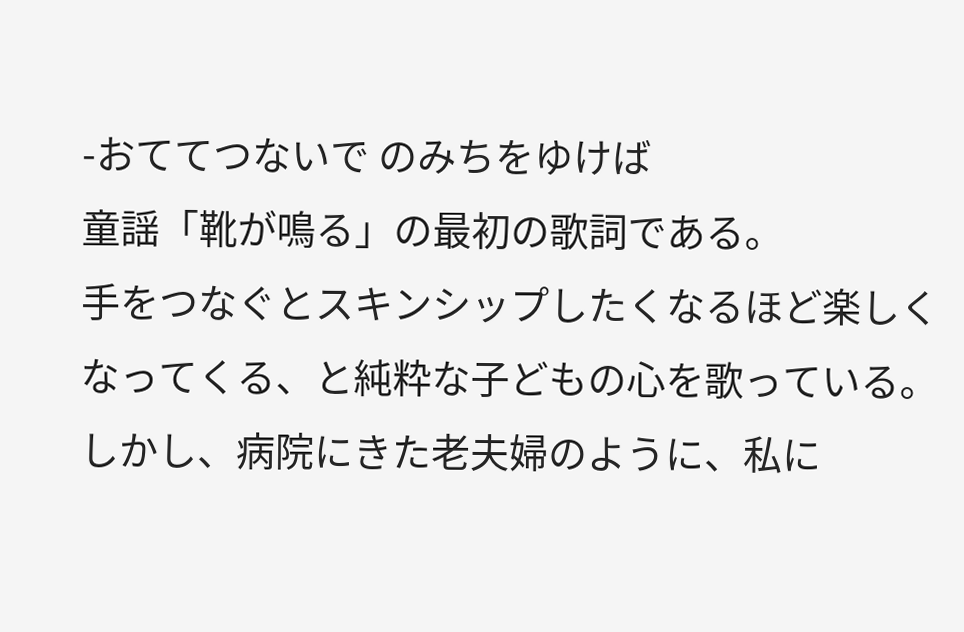-おててつないで のみちをゆけば
童謡「靴が鳴る」の最初の歌詞である。
手をつなぐとスキンシップしたくなるほど楽しくなってくる、と純粋な子どもの心を歌っている。
しかし、病院にきた老夫婦のように、私に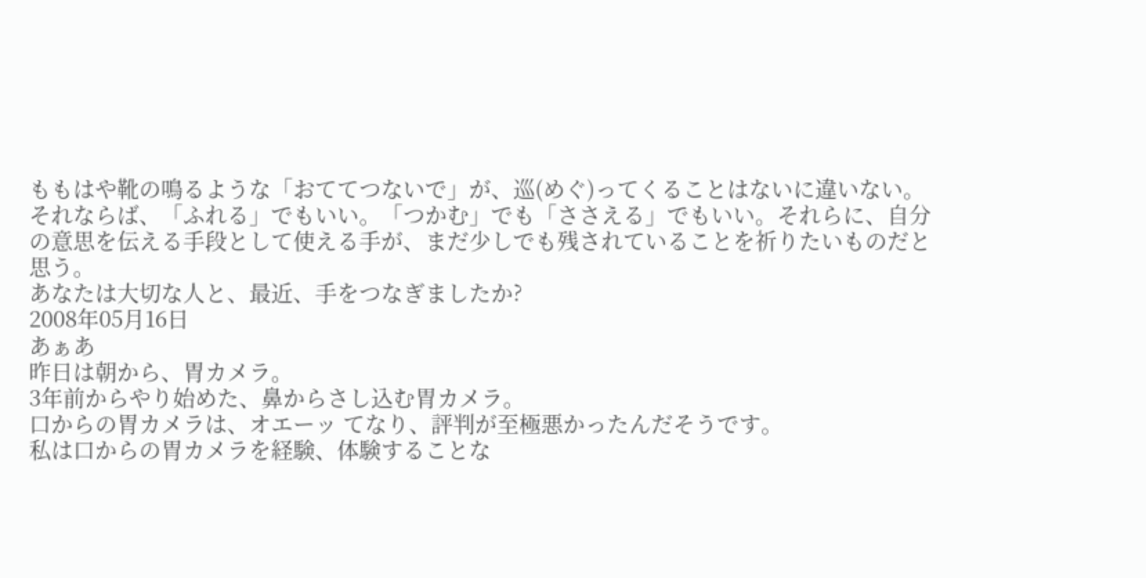ももはや靴の鳴るような「おててつないで」が、巡(めぐ)ってくることはないに違いない。それならば、「ふれる」でもいい。「つかむ」でも「ささえる」でもいい。それらに、自分の意思を伝える手段として使える手が、まだ少しでも残されていることを祈りたいものだと思う。
あなたは大切な人と、最近、手をつなぎましたか?
2008年05月16日
あぁあ
昨日は朝から、胃カメラ。
3年前からやり始めた、鼻からさし込む胃カメラ。
口からの胃カメラは、オエーッ てなり、評判が至極悪かったんだそうです。
私は口からの胃カメラを経験、体験することな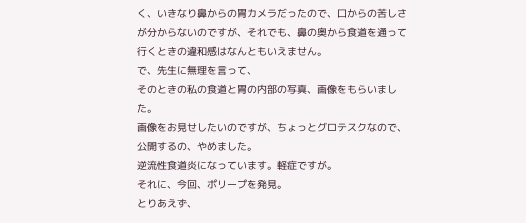く、いきなり鼻からの胃カメラだったので、口からの苦しさが分からないのですが、それでも、鼻の奥から食道を通って行くときの違和感はなんともいえません。
で、先生に無理を言って、
そのときの私の食道と胃の内部の写真、画像をもらいました。
画像をお見せしたいのですが、ちょっとグロテスクなので、公開するの、やめました。
逆流性食道炎になっています。軽症ですが。
それに、今回、ポリープを発見。
とりあえず、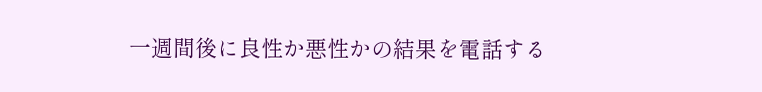一週間後に良性か悪性かの結果を電話する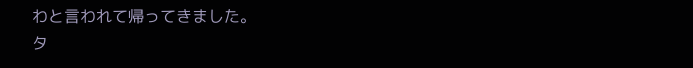わと言われて帰ってきました。
タ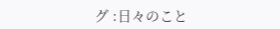グ :日々のこと